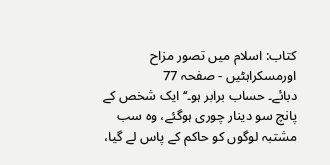کتاب: اسلام میں تصور مزاح اورمسکراہٹیں - صفحہ 77
دبائے۔ حساب برابر ہو۔‘‘ ایک شخص کے پانچ سو دینار چوری ہوگئے، وہ سب مشتبہ لوگوں کو حاکم کے پاس لے گیا،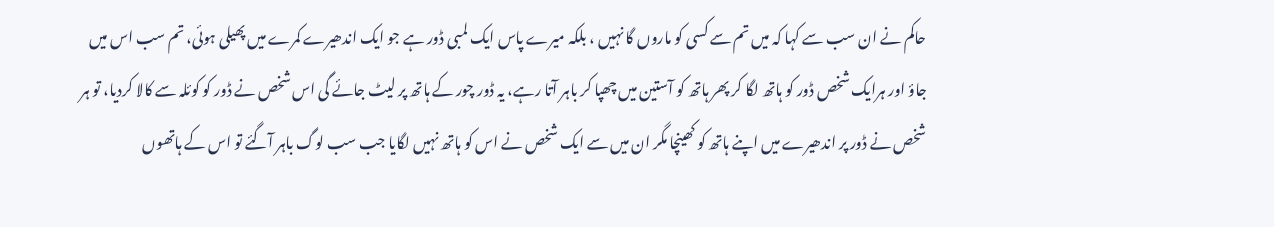حاکم نے ان سب سے کہا کہ میں تم سے کسی کو ماروں گا نہیں ، بلکہ میرے پاس ایک لمبی ڈور ہے جو ایک اندھیرے کمرے میں پھیلی ہوئی، تم سب اس میں جاؤ اور ہرایک شخص ڈور کو ہاتھ لگا کر پھر ہاتھ کو آستین میں چھپا کر باہر آتا رہے، یہ ڈور چور کے ہاتھ پر لیٹ جائے گی اس شخص نے ڈور کو کوئلہ سے کالا کردیا، تو ہر شخص نے ڈور پر اندھیرے میں اپنے ہاتھ کو کھینچا مگر ان میں سے ایک شخص نے اس کو ہاتھ نہیں لگایا جب سب لوگ باہر آگئے تو اس کے ہاتھوں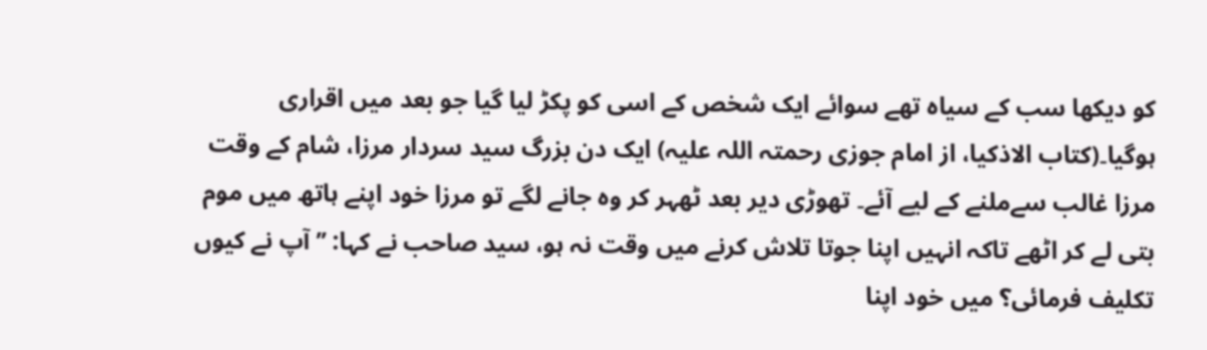کو دیکھا سب کے سیاہ تھے سوائے ایک شخص کے اسی کو پکڑ لیا گیا جو بعد میں اقراری ہوگیا۔(کتاب الاذکیا، از امام جوزی رحمتہ اللہ علیہ) ایک دن بزرگ سید سردار مرزا، شام کے وقت مرزا غالب سےملنے کے لیے آئے۔ تھوڑی دیر بعد ٹھہر کر وہ جانے لگے تو مرزا خود اپنے ہاتھ میں موم بتی لے کر اٹھے تاکہ انہیں اپنا جوتا تلاش کرنے میں وقت نہ ہو، سید صاحب نے کہا: ’’ آپ نے کیوں تکلیف فرمائی؟ میں خود اپنا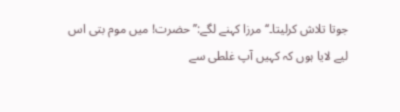جوتا تلاش کرلیتا۔‘‘ مرزا کہنے لگے:’’ حضرت! میں موم بتی اس لیے لایا ہوں کہ کہیں آپ غلطی سے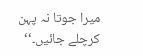میرا جوتا نہ پہن کرچلے جائیں۔‘‘